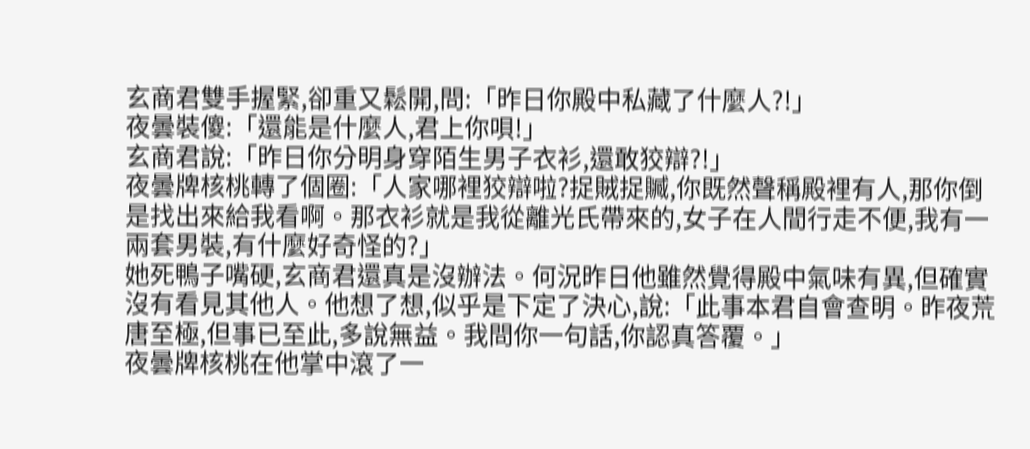玄商君雙手握緊,卻重又鬆開,問:「昨日你殿中私藏了什麼人?!」
夜曇裝傻:「還能是什麼人,君上你唄!」
玄商君說:「昨日你分明身穿陌生男子衣衫,還敢狡辯?!」
夜曇牌核桃轉了個圈:「人家哪裡狡辯啦?捉賊捉贓,你既然聲稱殿裡有人,那你倒是找出來給我看啊。那衣衫就是我從離光氏帶來的,女子在人間行走不便,我有一兩套男裝,有什麼好奇怪的?」
她死鴨子嘴硬,玄商君還真是沒辦法。何況昨日他雖然覺得殿中氣味有異,但確實沒有看見其他人。他想了想,似乎是下定了決心,說:「此事本君自會查明。昨夜荒唐至極,但事已至此,多說無益。我問你一句話,你認真答覆。」
夜曇牌核桃在他掌中滾了一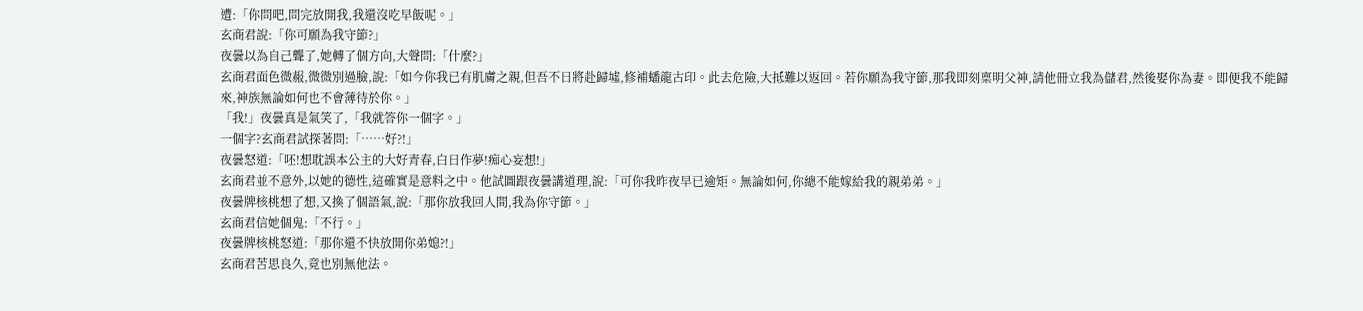遭:「你問吧,問完放開我,我還沒吃早飯呢。」
玄商君說:「你可願為我守節?」
夜曇以為自己聾了,她轉了個方向,大聲問:「什麼?」
玄商君面色微赧,微微別過臉,說:「如今你我已有肌膚之親,但吾不日將赴歸墟,修補蟠龍古印。此去危險,大抵難以返回。若你願為我守節,那我即刻稟明父神,請他冊立我為儲君,然後娶你為妻。即便我不能歸來,神族無論如何也不會薄待於你。」
「我!」夜曇真是氣笑了,「我就答你一個字。」
一個字?玄商君試探著問:「……好?!」
夜曇怒道:「呸!想耽誤本公主的大好青春,白日作夢!痴心妄想!」
玄商君並不意外,以她的德性,這確實是意料之中。他試圖跟夜曇講道理,說:「可你我昨夜早已逾矩。無論如何,你總不能嫁給我的親弟弟。」
夜曇牌核桃想了想,又換了個語氣,說:「那你放我回人間,我為你守節。」
玄商君信她個鬼:「不行。」
夜曇牌核桃怒道:「那你還不快放開你弟媳?!」
玄商君苦思良久,竟也別無他法。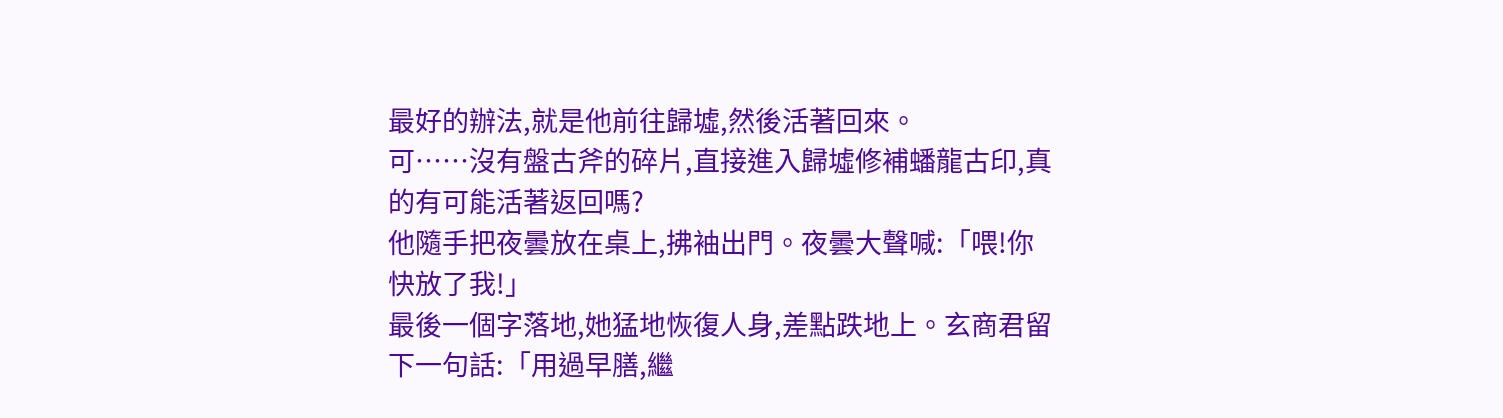最好的辦法,就是他前往歸墟,然後活著回來。
可……沒有盤古斧的碎片,直接進入歸墟修補蟠龍古印,真的有可能活著返回嗎?
他隨手把夜曇放在桌上,拂袖出門。夜曇大聲喊:「喂!你快放了我!」
最後一個字落地,她猛地恢復人身,差點跌地上。玄商君留下一句話:「用過早膳,繼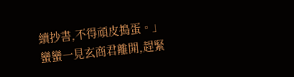續抄書,不得頑皮搗蛋。」
蠻蠻一見玄商君離開,趕緊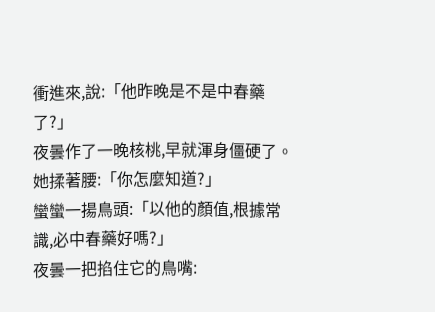衝進來,說:「他昨晚是不是中春藥了?」
夜曇作了一晚核桃,早就渾身僵硬了。她揉著腰:「你怎麼知道?」
蠻蠻一揚鳥頭:「以他的顏值,根據常識,必中春藥好嗎?」
夜曇一把掐住它的鳥嘴: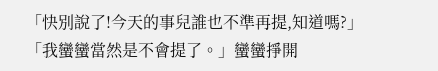「快別說了!今天的事兒誰也不準再提,知道嗎?」
「我蠻蠻當然是不會提了。」蠻蠻掙開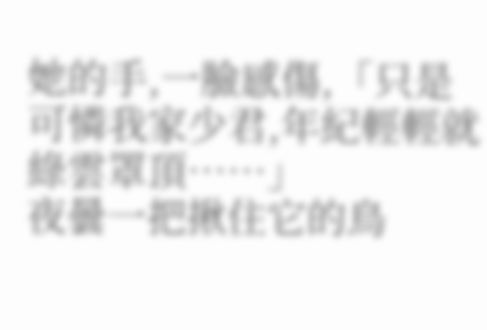她的手,一臉感傷,「只是可憐我家少君,年紀輕輕就綠雲罩頂……」
夜曇一把揪住它的鳥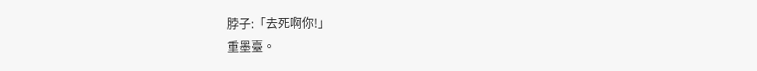脖子:「去死啊你!」
重墨臺。